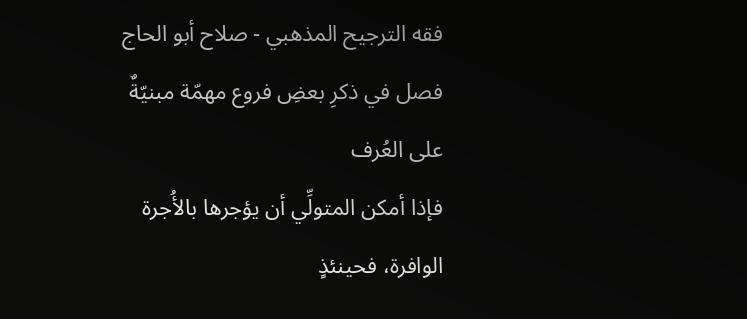فقه الترجيح المذهبي - صلاح أبو الحاج
فصل في ذكرِ بعضِ فروع مهمّة مبنيّةٌ على العُرف
فإذا أمكن المتولِّي أن يؤجرها بالأُجرة الوافرة، فحينئذٍ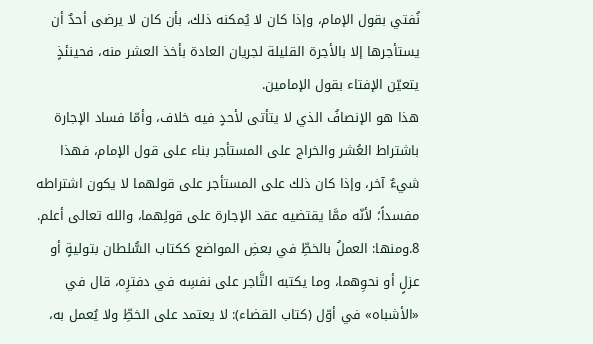نُفتي بقول الإمام، وإذا كان لا يُمكنه ذلك، بأن كان لا يرضى أحدٌ أن يستأجرها إلا بالأجرة القليلة لجريان العادة بأخذ العشر منه، فحينئذٍ يتعيّن الإفتاء بقول الإمامين.
هذا هو الإنصافُ الذي لا يتأتى لأحدٍ فيه خلاف، وأمّا فساد الإجارة باشتراط العُشر والخراج على المستأجر بناء على قول الإمام، فهذا شيءٌ آخر، وإذا كان ذلك على المستأجر على قولهما لا يكون اشتراطه مفسداً؛ لأنّه ممَّا يقتضيه عقد الإجارة على قولِهما، والله تعالى أعلم.
8.ومنها: العملُ بالخطِّ في بعضِ المواضع ككتاب السُّلطان بتوليةٍ أو عزلٍ أو نحوِهما، وما يكتبه التَّاجر على نفسِه في دفترِه، قال في «الأشباه» في أوّل (كتاب القضاء): لا يعتمد على الخطِّ ولا يُعمل به،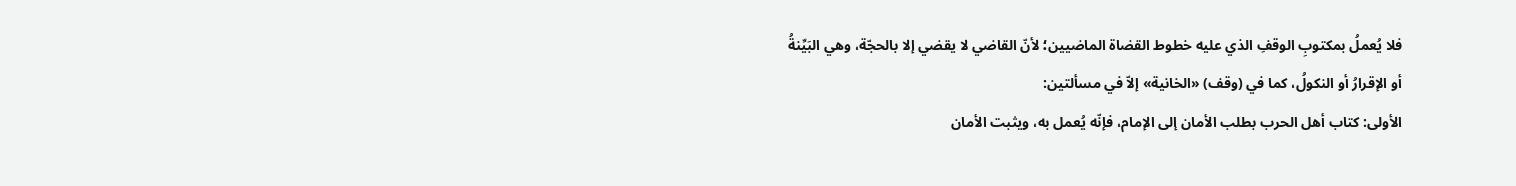فلا يُعملُ بمكتوبِ الوقفِ الذي عليه خطوط القضاة الماضيين؛ لأنّ القاضي لا يقضي إلا بالحجّة، وهي البَيِّنةُ أو الإقرارُ أو النكولُ، كما في (وقف) «الخانية» إلاّ في مسألتين:
الأولى: كتاب أهل الحرب بطلب الأمان إلى الإمام، فإنّه يُعمل به، ويثبت الأمان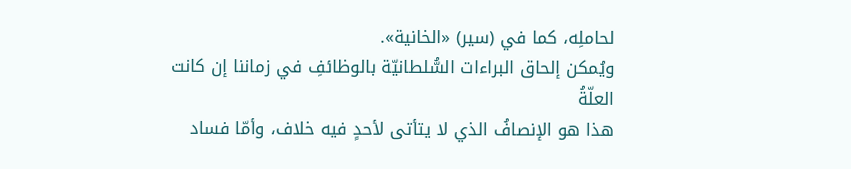لحاملِه، كما في (سير) «الخانية».
ويُمكن إلحاق البراءات السُّلطانيّة بالوظائفِ في زماننا إن كانت العلّةُ
هذا هو الإنصافُ الذي لا يتأتى لأحدٍ فيه خلاف، وأمّا فساد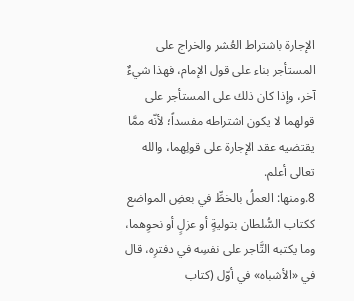الإجارة باشتراط العُشر والخراج على المستأجر بناء على قول الإمام، فهذا شيءٌ آخر، وإذا كان ذلك على المستأجر على قولهما لا يكون اشتراطه مفسداً؛ لأنّه ممَّا يقتضيه عقد الإجارة على قولِهما، والله تعالى أعلم.
8.ومنها: العملُ بالخطِّ في بعضِ المواضع ككتاب السُّلطان بتوليةٍ أو عزلٍ أو نحوِهما، وما يكتبه التَّاجر على نفسِه في دفترِه، قال في «الأشباه» في أوّل (كتاب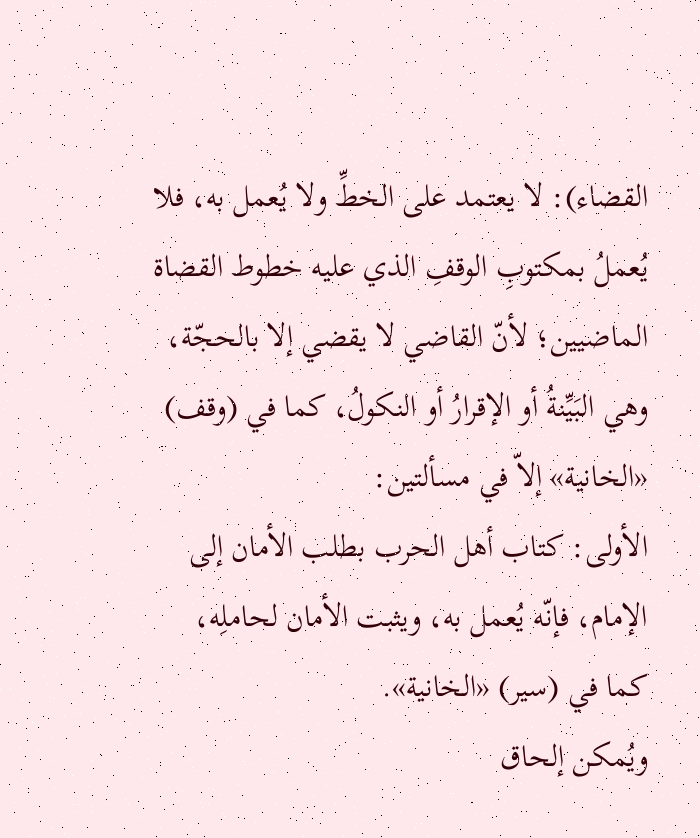القضاء): لا يعتمد على الخطِّ ولا يُعمل به، فلا يُعملُ بمكتوبِ الوقفِ الذي عليه خطوط القضاة الماضيين؛ لأنّ القاضي لا يقضي إلا بالحجّة، وهي البَيِّنةُ أو الإقرارُ أو النكولُ، كما في (وقف) «الخانية» إلاّ في مسألتين:
الأولى: كتاب أهل الحرب بطلب الأمان إلى الإمام، فإنّه يُعمل به، ويثبت الأمان لحاملِه، كما في (سير) «الخانية».
ويُمكن إلحاق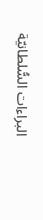البراءات السُّلطانيّة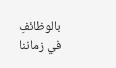بالوظائفِ في زماننا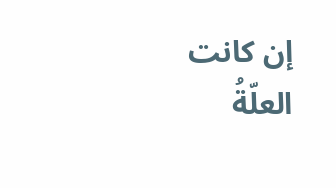إن كانت العلّةُ